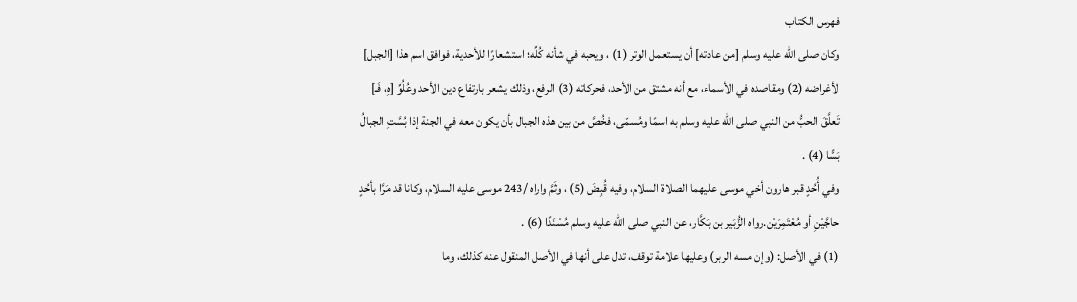فهرس الكتاب
وكان صلى الله عليه وسلم [من عادته] أن يستعمل الوتر (1) ، ويحبه في شأنه كُلِّه؛ استشعارًا للأحدية، فوافق اسم هذا [الجبل] لأغراضه (2) ومقاصده في الأسماء، مع أنه مشتق من الأحد، فحركاته (3) الرفع، وذلك يشعر بارتفاع دين الأحد وعُلُوِّ [هِ، فَـ] تَعلَّقَ الحبُّ من النبي صلى الله عليه وسلم به اسمًا ومُسمّى، فخُصَّ من بين هذه الجبال بأن يكون معه في الجنة إذا بُسَّتِ الجبالُ بَسًّا (4) .
وفي أُحُدٍ قبر هارون أخي موسى عليهما الصلاة السلام، وفيه قُبِضَ (5) ، وثَمَّ واراه /243 موسى عليه السلام، وكانا قد مَرَّا بأحُدٍ حاجَّيْنِ أو مُعْتَمِرَيْن.رواه الزُّبَير بن بَكَّار، عن النبي صلى الله عليه وسلم مُسْنَدًا (6) .
(1) في الأصل: (وإن مسه الربر) وعليها علامة توقف، تدل على أنها في الأصل المنقول عنه كذلك، وما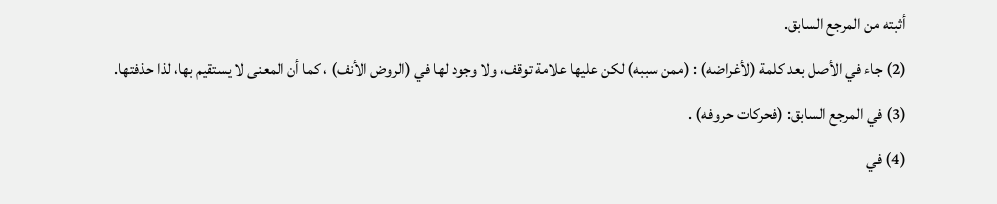أثبته من المرجع السابق.
(2) جاء في الأصل بعد كلمة (لأغراضه) : (ممن سببه) لكن عليها علامة توقف، ولا وجود لها في (الروض الأنف) ، كما أن المعنى لا يستقيم بها، لذا حذفتها.
(3) في المرجع السابق: (فحركات حروفه) .
(4) في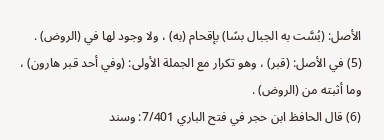الأصل: (بُسَّت به الجبال بسًا) بإقحام (به) ، ولا وجود لها في (الروض) .
(5) في الأصل: (قبر) ، وهو تكرار مع الجملة الأولى: (وفي أحد قبر هارون) ، وما أثبته من (الروض) .
(6) قال الحافظ ابن حجر في فتح الباري 7/401: وسند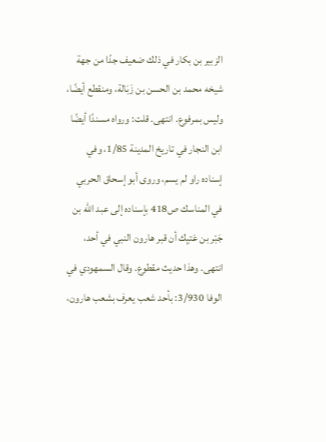الزبير بن بكار في ذلك ضعيف جدًا من جهة شيخه محمد بن الحسن بن زَبَالة، ومنقطع أيضًا، وليس بمرفوع. انتهى. قلت: ورواه مسندًا أيضًا ابن النجار في تاريخ المدينة 1/85، وفي إسناده راو لم يسم، وروى أبو إسحاق الحربي في المناسك ص418 بإسناده إلى عبد الله بن جَبْر بن عَتيِك أن قبر هارون النبي في أحد، انتهى. وهذا حديث مقطوع. وقال السمهودي في الوفا 3/930: بأحد شعب يعرف بشعب هارون،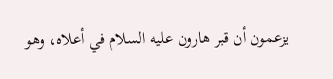يزعمون أن قبر هارون عليه السلام في أعلاه، وهو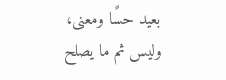بعيد حسًا ومعنى، وليس ثم ما يصلح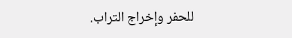للحفر وإخراج التراب.